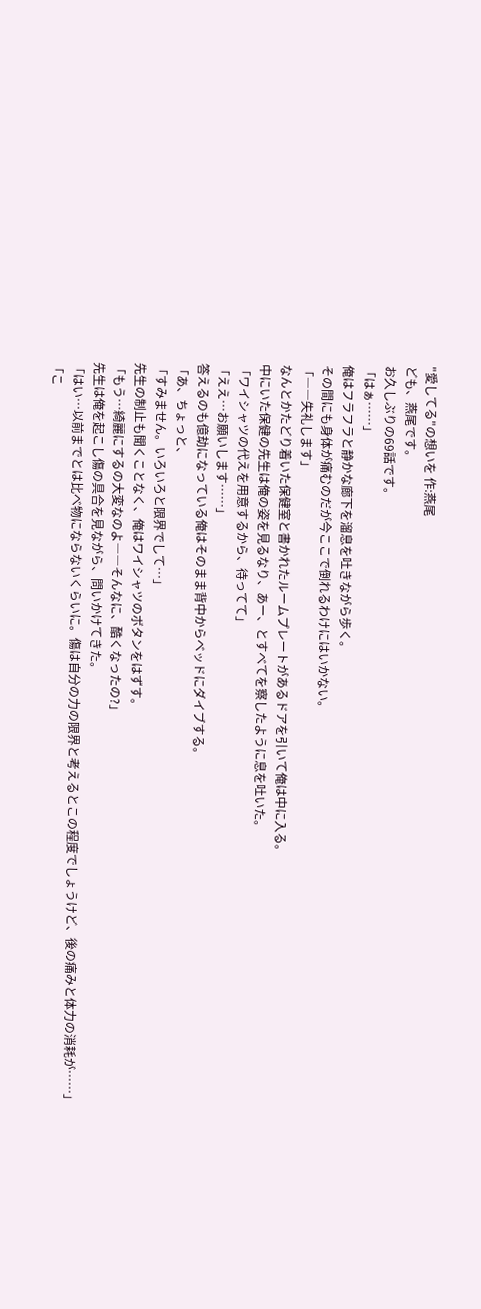"愛してる"の想いを 作:燕尾
ども、燕尾です。
お久しぶりの69話です。
「はぁ……」
俺はフラフラと静かな廊下を溜息を吐きながら歩く。
その間にも身体が痛むのだが今ここで倒れるわけにはいかない。
「――失礼します」
なんとかたどり着いた保健室と書かれたルームプレートがあるドアを引いて俺は中に入る。
中にいた保健の先生は俺の姿を見るなり、あー、とすべてを察したように息を吐いた。
「ワイシャツの代えを用意するから、待ってて」
「ええ…お願いします……」
答えるのも億劫になっている俺はそのまま背中からベッドにダイブする。
「あ、ちょっと、
「すみません。いろいろと限界でして…」
先生の制止も聞くことなく、俺はワイシャツのボタンをはずす。
「もう…綺麗にするの大変なのよ――そんなに、酷くなったの?」
先生は俺を起こし傷の具合を見ながら、問いかけてきた。
「はい…以前までとは比べ物にならないくらいに。傷は自分の力の限界と考えるとこの程度でしょうけど、後の痛みと体力の消耗が……」
「こ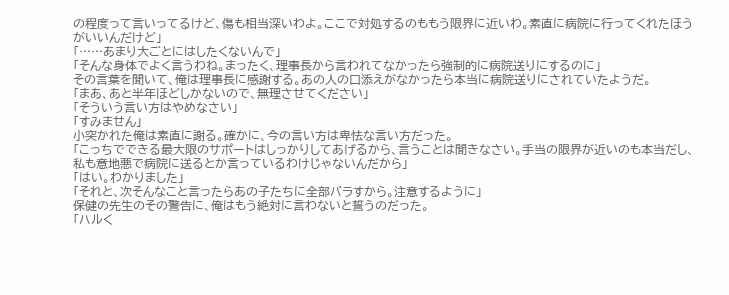の程度って言いってるけど、傷も相当深いわよ。ここで対処するのももう限界に近いわ。素直に病院に行ってくれたほうがいいんだけど」
「……あまり大ごとにはしたくないんで」
「そんな身体でよく言うわね。まったく、理事長から言われてなかったら強制的に病院送りにするのに」
その言葉を聞いて、俺は理事長に感謝する。あの人の口添えがなかったら本当に病院送りにされていたようだ。
「まあ、あと半年ほどしかないので、無理させてください」
「そういう言い方はやめなさい」
「すみません」
小突かれた俺は素直に謝る。確かに、今の言い方は卑怯な言い方だった。
「こっちでできる最大限のサポートはしっかりしてあげるから、言うことは聞きなさい。手当の限界が近いのも本当だし、私も意地悪で病院に送るとか言っているわけじゃないんだから」
「はい。わかりました」
「それと、次そんなこと言ったらあの子たちに全部バラすから。注意するように」
保健の先生のその警告に、俺はもう絶対に言わないと誓うのだった。
「ハルく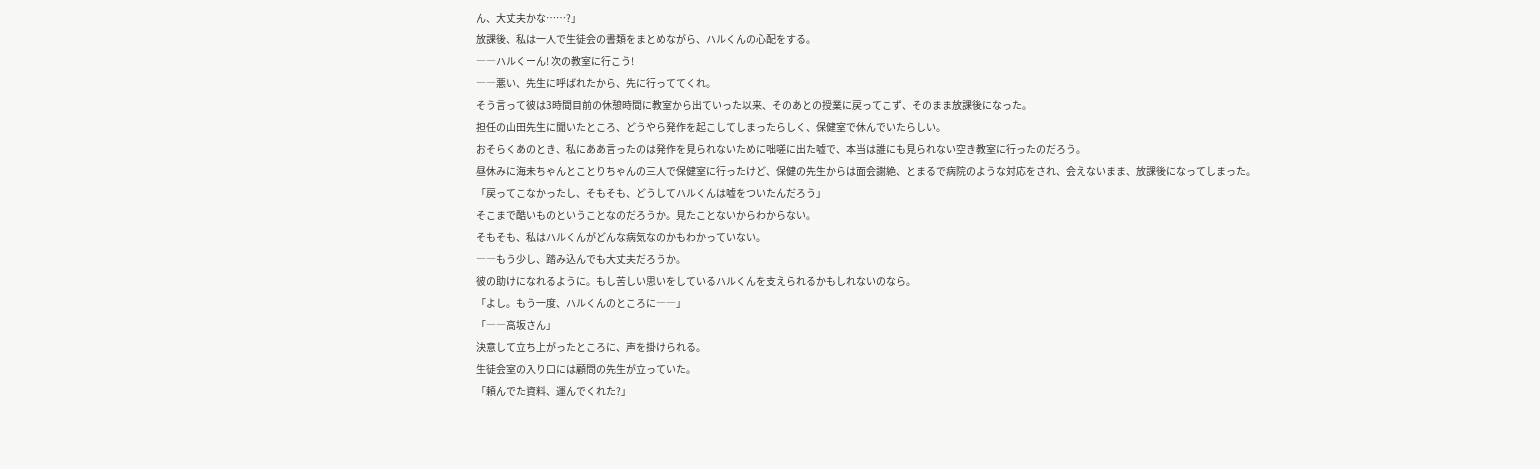ん、大丈夫かな……?」
放課後、私は一人で生徒会の書類をまとめながら、ハルくんの心配をする。
――ハルくーん! 次の教室に行こう!
――悪い、先生に呼ばれたから、先に行っててくれ。
そう言って彼は3時間目前の休憩時間に教室から出ていった以来、そのあとの授業に戻ってこず、そのまま放課後になった。
担任の山田先生に聞いたところ、どうやら発作を起こしてしまったらしく、保健室で休んでいたらしい。
おそらくあのとき、私にああ言ったのは発作を見られないために咄嗟に出た嘘で、本当は誰にも見られない空き教室に行ったのだろう。
昼休みに海未ちゃんとことりちゃんの三人で保健室に行ったけど、保健の先生からは面会謝絶、とまるで病院のような対応をされ、会えないまま、放課後になってしまった。
「戻ってこなかったし、そもそも、どうしてハルくんは嘘をついたんだろう」
そこまで酷いものということなのだろうか。見たことないからわからない。
そもそも、私はハルくんがどんな病気なのかもわかっていない。
――もう少し、踏み込んでも大丈夫だろうか。
彼の助けになれるように。もし苦しい思いをしているハルくんを支えられるかもしれないのなら。
「よし。もう一度、ハルくんのところに――」
「――高坂さん」
決意して立ち上がったところに、声を掛けられる。
生徒会室の入り口には顧問の先生が立っていた。
「頼んでた資料、運んでくれた?」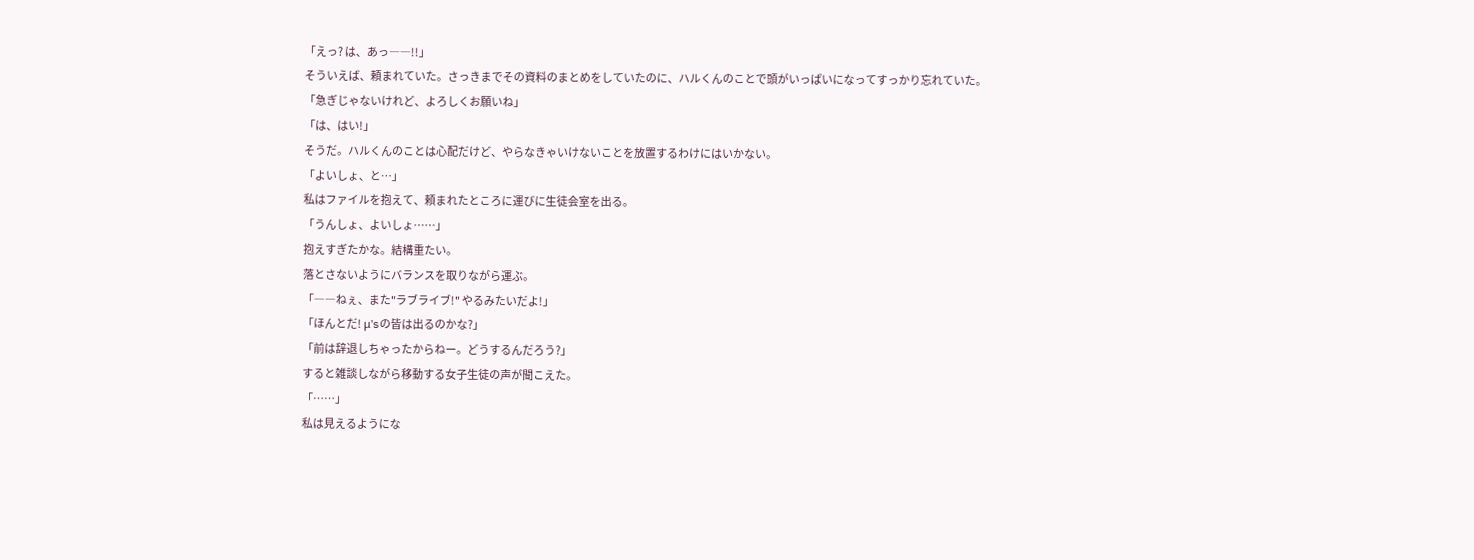「えっ? は、あっ――!!」
そういえば、頼まれていた。さっきまでその資料のまとめをしていたのに、ハルくんのことで頭がいっぱいになってすっかり忘れていた。
「急ぎじゃないけれど、よろしくお願いね」
「は、はい!」
そうだ。ハルくんのことは心配だけど、やらなきゃいけないことを放置するわけにはいかない。
「よいしょ、と…」
私はファイルを抱えて、頼まれたところに運びに生徒会室を出る。
「うんしょ、よいしょ……」
抱えすぎたかな。結構重たい。
落とさないようにバランスを取りながら運ぶ。
「――ねぇ、また"ラブライブ!" やるみたいだよ!」
「ほんとだ! μ'sの皆は出るのかな?」
「前は辞退しちゃったからねー。どうするんだろう?」
すると雑談しながら移動する女子生徒の声が聞こえた。
「……」
私は見えるようにな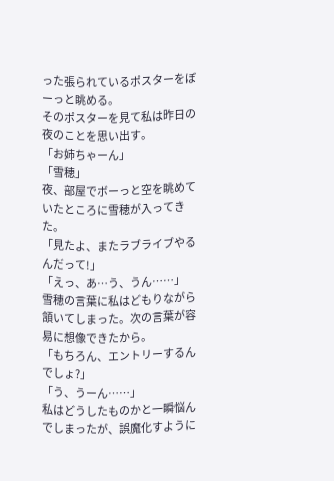った張られているポスターをぼーっと眺める。
そのポスターを見て私は昨日の夜のことを思い出す。
「お姉ちゃーん」
「雪穂」
夜、部屋でボーっと空を眺めていたところに雪穂が入ってきた。
「見たよ、またラブライブやるんだって!」
「えっ、あ…う、うん……」
雪穂の言葉に私はどもりながら頷いてしまった。次の言葉が容易に想像できたから。
「もちろん、エントリーするんでしょ?」
「う、うーん……」
私はどうしたものかと一瞬悩んでしまったが、誤魔化すように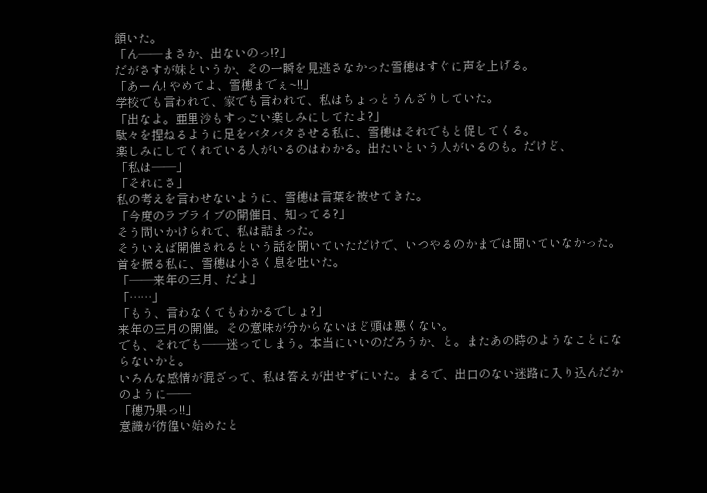頷いた。
「ん――まさか、出ないのっ!?」
だがさすが妹というか、その一瞬を見逃さなかった雪穂はすぐに声を上げる。
「あーん! やめてよ、雪穂までぇ~!!」
学校でも言われて、家でも言われて、私はちょっとうんざりしていた。
「出なよ。亜里沙もすっごい楽しみにしてたよ?」
駄々を捏ねるように足をバタバタさせる私に、雪穂はそれでもと促してくる。
楽しみにしてくれている人がいるのはわかる。出たいという人がいるのも。だけど、
「私は――」
「それにさ」
私の考えを言わせないように、雪穂は言葉を被せてきた。
「今度のラブライブの開催日、知ってる?」
そう問いかけられて、私は詰まった。
そういえば開催されるという話を聞いていただけで、いつやるのかまでは聞いていなかった。
首を振る私に、雪穂は小さく息を吐いた。
「――来年の三月、だよ」
「……」
「もう、言わなくてもわかるでしょ?」
来年の三月の開催。その意味が分からないほど頭は悪くない。
でも、それでも――迷ってしまう。本当にいいのだろうか、と。またあの時のようなことにならないかと。
いろんな感情が混ざって、私は答えが出せずにいた。まるで、出口のない迷路に入り込んだかのように――
「穂乃果っ!!」
意識が彷徨い始めたと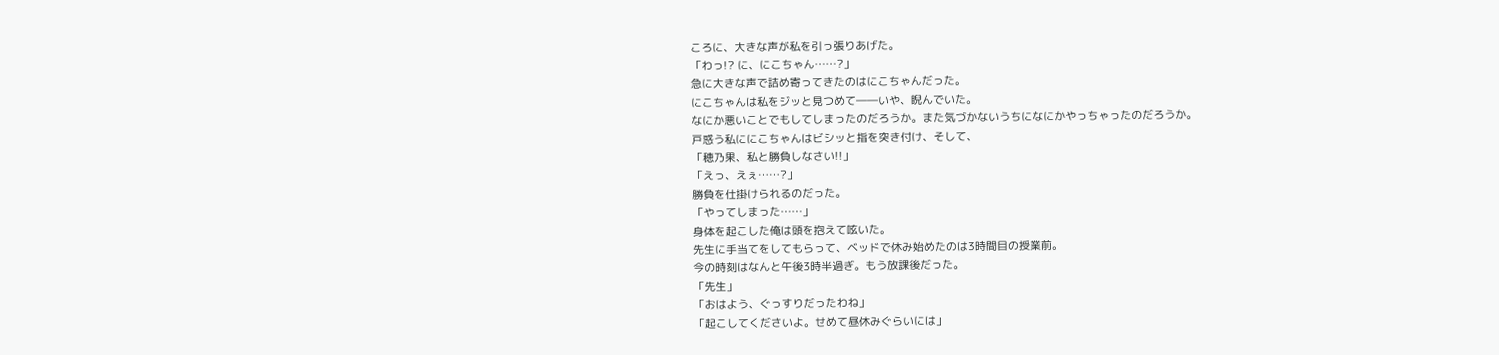ころに、大きな声が私を引っ張りあげた。
「わっ!? に、にこちゃん……?」
急に大きな声で詰め寄ってきたのはにこちゃんだった。
にこちゃんは私をジッと見つめて――いや、睨んでいた。
なにか悪いことでもしてしまったのだろうか。また気づかないうちになにかやっちゃったのだろうか。
戸惑う私ににこちゃんはビシッと指を突き付け、そして、
「穂乃果、私と勝負しなさい!!」
「えっ、えぇ……?」
勝負を仕掛けられるのだった。
「やってしまった……」
身体を起こした俺は頭を抱えて呟いた。
先生に手当てをしてもらって、ベッドで休み始めたのは3時間目の授業前。
今の時刻はなんと午後3時半過ぎ。もう放課後だった。
「先生」
「おはよう、ぐっすりだったわね」
「起こしてくださいよ。せめて昼休みぐらいには」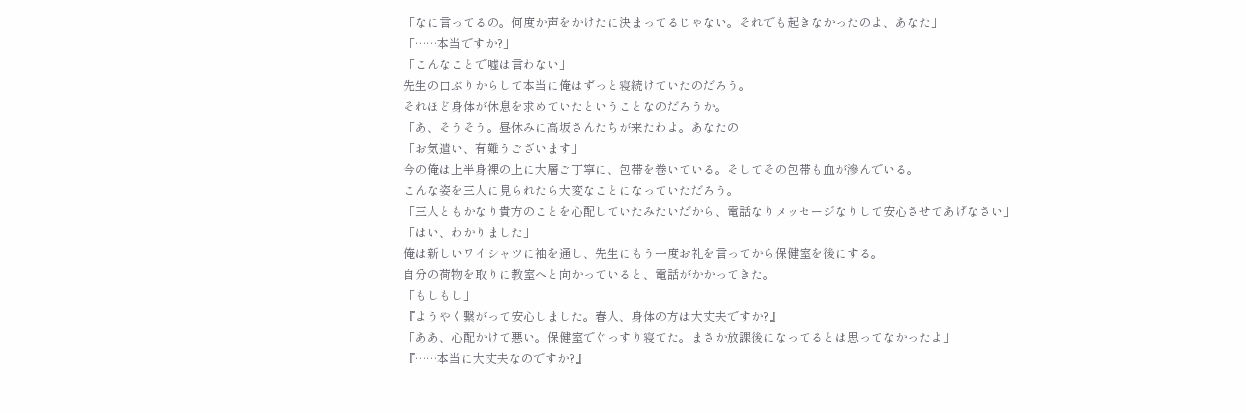「なに言ってるの。何度か声をかけたに決まってるじゃない。それでも起きなかったのよ、あなた」
「……本当ですか?」
「こんなことで嘘は言わない」
先生の口ぶりからして本当に俺はずっと寝続けていたのだろう。
それほど身体が休息を求めていたということなのだろうか。
「あ、そうそう。昼休みに高坂さんたちが来たわよ。あなたの
「お気遣い、有難うございます」
今の俺は上半身裸の上に大層ご丁寧に、包帯を巻いている。そしてその包帯も血が滲んでいる。
こんな姿を三人に見られたら大変なことになっていただろう。
「三人ともかなり貴方のことを心配していたみたいだから、電話なりメッセージなりして安心させてあげなさい」
「はい、わかりました」
俺は新しいワイシャツに袖を通し、先生にもう一度お礼を言ってから保健室を後にする。
自分の荷物を取りに教室へと向かっていると、電話がかかってきた。
「もしもし」
『ようやく繋がって安心しました。春人、身体の方は大丈夫ですか?』
「ああ、心配かけて悪い。保健室でぐっすり寝てた。まさか放課後になってるとは思ってなかったよ」
『……本当に大丈夫なのですか?』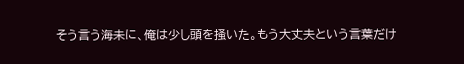そう言う海未に、俺は少し頭を掻いた。もう大丈夫という言葉だけ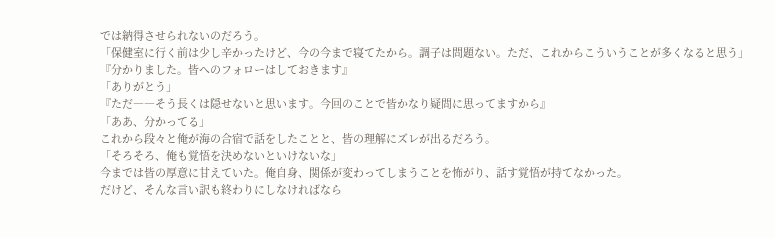では納得させられないのだろう。
「保健室に行く前は少し辛かったけど、今の今まで寝てたから。調子は問題ない。ただ、これからこういうことが多くなると思う」
『分かりました。皆へのフォローはしておきます』
「ありがとう」
『ただ――そう長くは隠せないと思います。今回のことで皆かなり疑問に思ってますから』
「ああ、分かってる」
これから段々と俺が海の合宿で話をしたことと、皆の理解にズレが出るだろう。
「そろそろ、俺も覚悟を決めないといけないな」
今までは皆の厚意に甘えていた。俺自身、関係が変わってしまうことを怖がり、話す覚悟が持てなかった。
だけど、そんな言い訳も終わりにしなければなら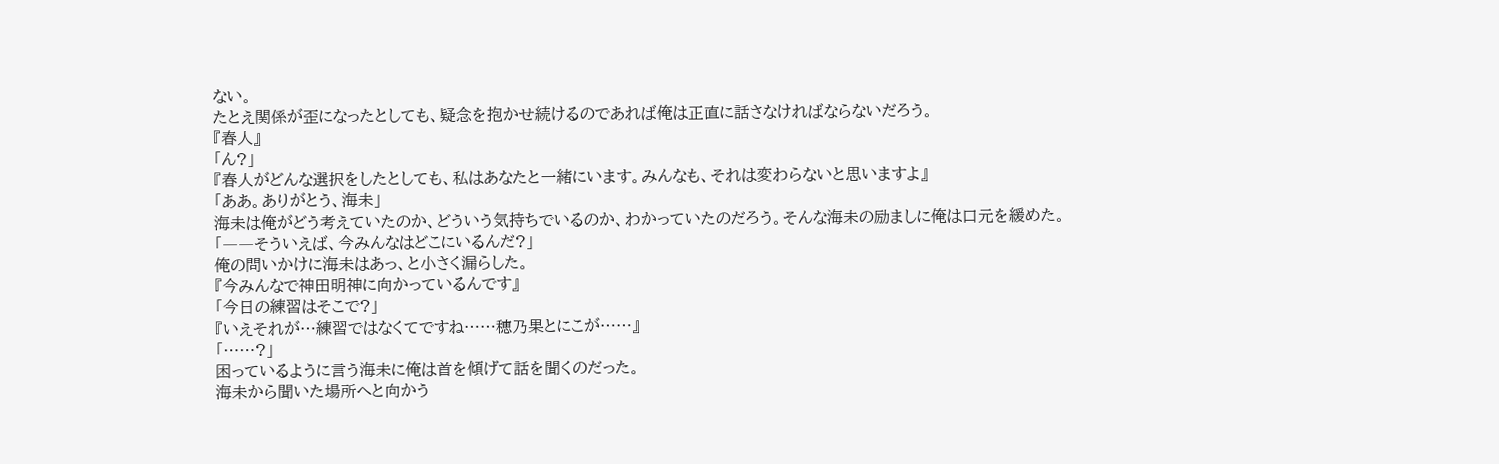ない。
たとえ関係が歪になったとしても、疑念を抱かせ続けるのであれば俺は正直に話さなければならないだろう。
『春人』
「ん?」
『春人がどんな選択をしたとしても、私はあなたと一緒にいます。みんなも、それは変わらないと思いますよ』
「ああ。ありがとう、海未」
海未は俺がどう考えていたのか、どういう気持ちでいるのか、わかっていたのだろう。そんな海未の励ましに俺は口元を緩めた。
「――そういえば、今みんなはどこにいるんだ?」
俺の問いかけに海未はあっ、と小さく漏らした。
『今みんなで神田明神に向かっているんです』
「今日の練習はそこで?」
『いえそれが…練習ではなくてですね……穂乃果とにこが……』
「……?」
困っているように言う海未に俺は首を傾げて話を聞くのだった。
海未から聞いた場所へと向かう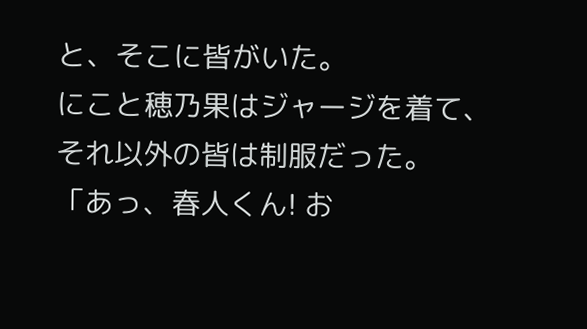と、そこに皆がいた。
にこと穂乃果はジャージを着て、それ以外の皆は制服だった。
「あっ、春人くん! お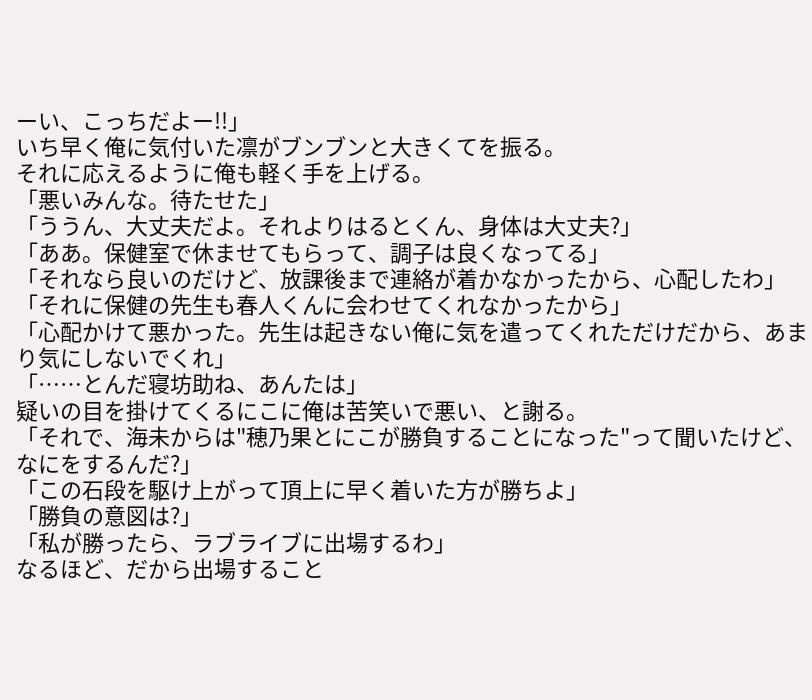ーい、こっちだよー!!」
いち早く俺に気付いた凛がブンブンと大きくてを振る。
それに応えるように俺も軽く手を上げる。
「悪いみんな。待たせた」
「ううん、大丈夫だよ。それよりはるとくん、身体は大丈夫?」
「ああ。保健室で休ませてもらって、調子は良くなってる」
「それなら良いのだけど、放課後まで連絡が着かなかったから、心配したわ」
「それに保健の先生も春人くんに会わせてくれなかったから」
「心配かけて悪かった。先生は起きない俺に気を遣ってくれただけだから、あまり気にしないでくれ」
「……とんだ寝坊助ね、あんたは」
疑いの目を掛けてくるにこに俺は苦笑いで悪い、と謝る。
「それで、海未からは"穂乃果とにこが勝負することになった"って聞いたけど、なにをするんだ?」
「この石段を駆け上がって頂上に早く着いた方が勝ちよ」
「勝負の意図は?」
「私が勝ったら、ラブライブに出場するわ」
なるほど、だから出場すること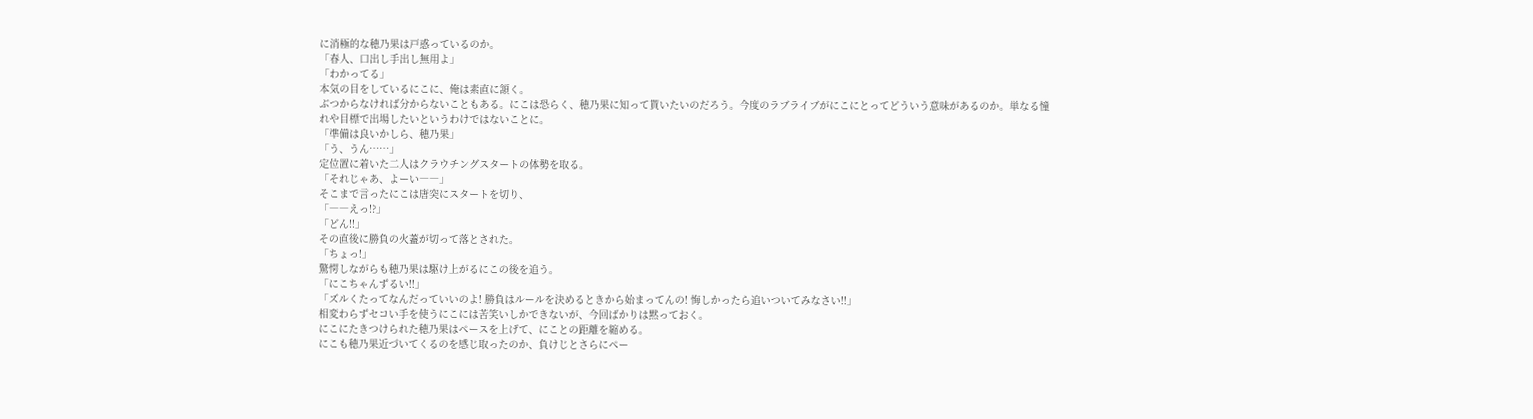に消極的な穂乃果は戸惑っているのか。
「春人、口出し手出し無用よ」
「わかってる」
本気の目をしているにこに、俺は素直に頷く。
ぶつからなければ分からないこともある。にこは恐らく、穂乃果に知って貰いたいのだろう。今度のラブライブがにこにとってどういう意味があるのか。単なる憧れや目標で出場したいというわけではないことに。
「準備は良いかしら、穂乃果」
「う、うん……」
定位置に着いた二人はクラウチングスタートの体勢を取る。
「それじゃあ、よーい――」
そこまで言ったにこは唐突にスタートを切り、
「――えっ!?」
「どん!!」
その直後に勝負の火蓋が切って落とされた。
「ちょっ!」
驚愕しながらも穂乃果は駆け上がるにこの後を追う。
「にこちゃんずるい!!」
「ズルくたってなんだっていいのよ! 勝負はルールを決めるときから始まってんの! 悔しかったら追いついてみなさい!!」
相変わらずセコい手を使うにこには苦笑いしかできないが、今回ばかりは黙っておく。
にこにたきつけられた穂乃果はペースを上げて、にことの距離を縮める。
にこも穂乃果近づいてくるのを感じ取ったのか、負けじとさらにペー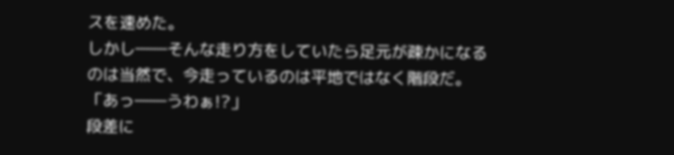スを速めた。
しかし――そんな走り方をしていたら足元が疎かになるのは当然で、今走っているのは平地ではなく階段だ。
「あっ――うわぁ!?」
段差に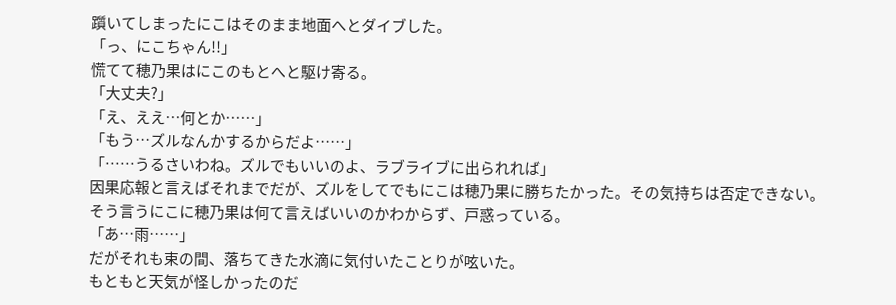躓いてしまったにこはそのまま地面へとダイブした。
「っ、にこちゃん!!」
慌てて穂乃果はにこのもとへと駆け寄る。
「大丈夫?」
「え、ええ…何とか……」
「もう…ズルなんかするからだよ……」
「……うるさいわね。ズルでもいいのよ、ラブライブに出られれば」
因果応報と言えばそれまでだが、ズルをしてでもにこは穂乃果に勝ちたかった。その気持ちは否定できない。
そう言うにこに穂乃果は何て言えばいいのかわからず、戸惑っている。
「あ…雨……」
だがそれも束の間、落ちてきた水滴に気付いたことりが呟いた。
もともと天気が怪しかったのだ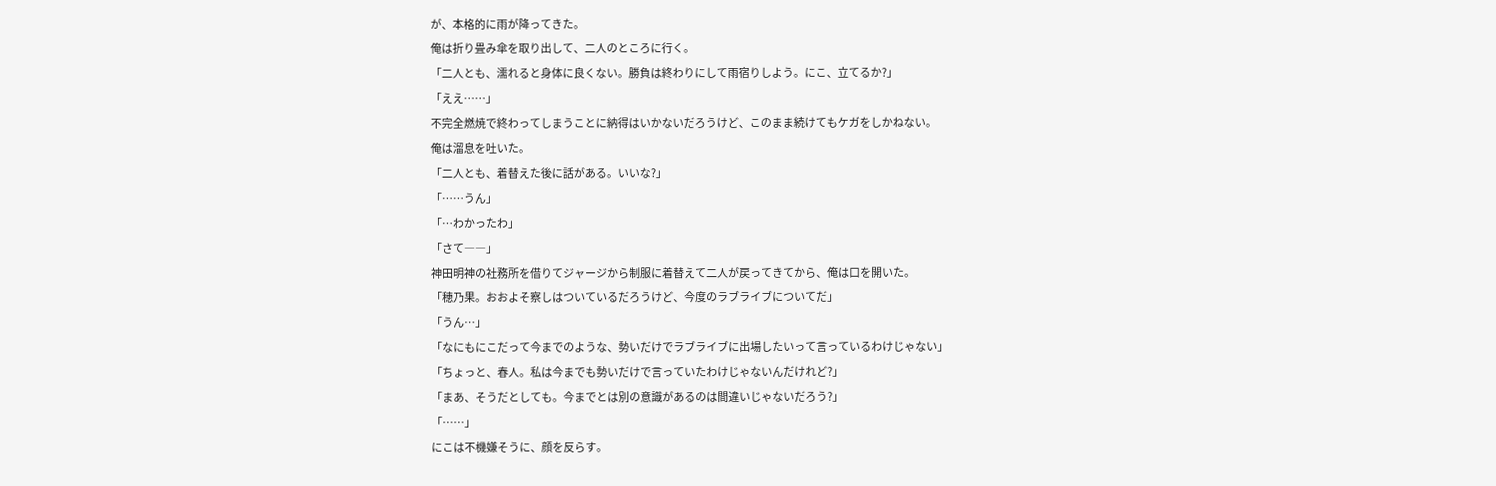が、本格的に雨が降ってきた。
俺は折り畳み傘を取り出して、二人のところに行く。
「二人とも、濡れると身体に良くない。勝負は終わりにして雨宿りしよう。にこ、立てるか?」
「ええ……」
不完全燃焼で終わってしまうことに納得はいかないだろうけど、このまま続けてもケガをしかねない。
俺は溜息を吐いた。
「二人とも、着替えた後に話がある。いいな?」
「……うん」
「…わかったわ」
「さて――」
神田明神の社務所を借りてジャージから制服に着替えて二人が戻ってきてから、俺は口を開いた。
「穂乃果。おおよそ察しはついているだろうけど、今度のラブライブについてだ」
「うん…」
「なにもにこだって今までのような、勢いだけでラブライブに出場したいって言っているわけじゃない」
「ちょっと、春人。私は今までも勢いだけで言っていたわけじゃないんだけれど?」
「まあ、そうだとしても。今までとは別の意識があるのは間違いじゃないだろう?」
「……」
にこは不機嫌そうに、顔を反らす。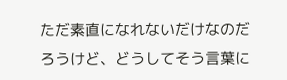ただ素直になれないだけなのだろうけど、どうしてそう言葉に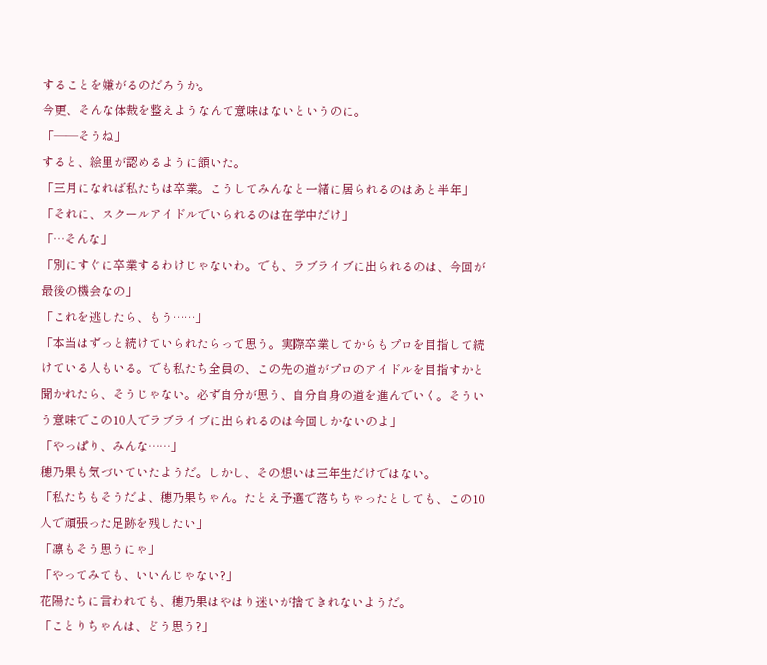することを嫌がるのだろうか。
今更、そんな体裁を整えようなんて意味はないというのに。
「――そうね」
すると、絵里が認めるように頷いた。
「三月になれば私たちは卒業。こうしてみんなと一緒に居られるのはあと半年」
「それに、スクールアイドルでいられるのは在学中だけ」
「…そんな」
「別にすぐに卒業するわけじゃないわ。でも、ラブライブに出られるのは、今回が最後の機会なの」
「これを逃したら、もう……」
「本当はずっと続けていられたらって思う。実際卒業してからもプロを目指して続けている人もいる。でも私たち全員の、この先の道がプロのアイドルを目指すかと聞かれたら、そうじゃない。必ず自分が思う、自分自身の道を進んでいく。そういう意味でこの10人でラブライブに出られるのは今回しかないのよ」
「やっぱり、みんな……」
穂乃果も気づいていたようだ。しかし、その想いは三年生だけではない。
「私たちもそうだよ、穂乃果ちゃん。たとえ予選で落ちちゃったとしても、この10人で頑張った足跡を残したい」
「凛もそう思うにゃ」
「やってみても、いいんじゃない?」
花陽たちに言われても、穂乃果はやはり迷いが捨てきれないようだ。
「ことりちゃんは、どう思う?」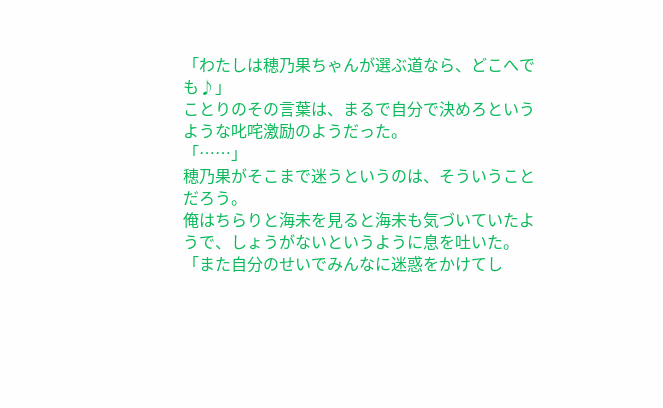「わたしは穂乃果ちゃんが選ぶ道なら、どこへでも♪」
ことりのその言葉は、まるで自分で決めろというような叱咤激励のようだった。
「……」
穂乃果がそこまで迷うというのは、そういうことだろう。
俺はちらりと海未を見ると海未も気づいていたようで、しょうがないというように息を吐いた。
「また自分のせいでみんなに迷惑をかけてし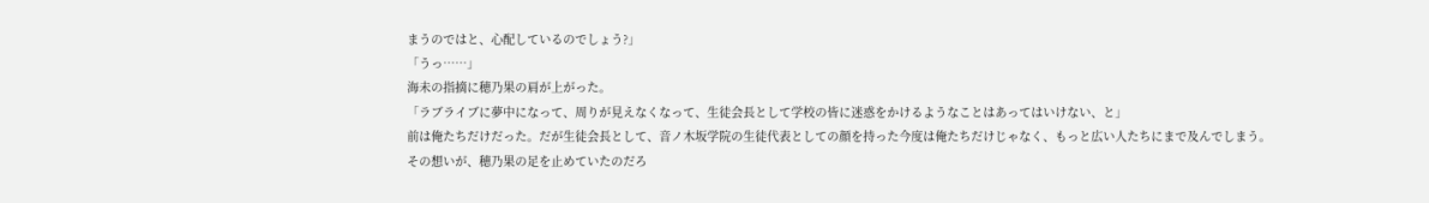まうのではと、心配しているのでしょう?」
「うっ……」
海未の指摘に穂乃果の肩が上がった。
「ラブライブに夢中になって、周りが見えなくなって、生徒会長として学校の皆に迷惑をかけるようなことはあってはいけない、と」
前は俺たちだけだった。だが生徒会長として、音ノ木坂学院の生徒代表としての顔を持った今度は俺たちだけじゃなく、もっと広い人たちにまで及んでしまう。
その想いが、穂乃果の足を止めていたのだろ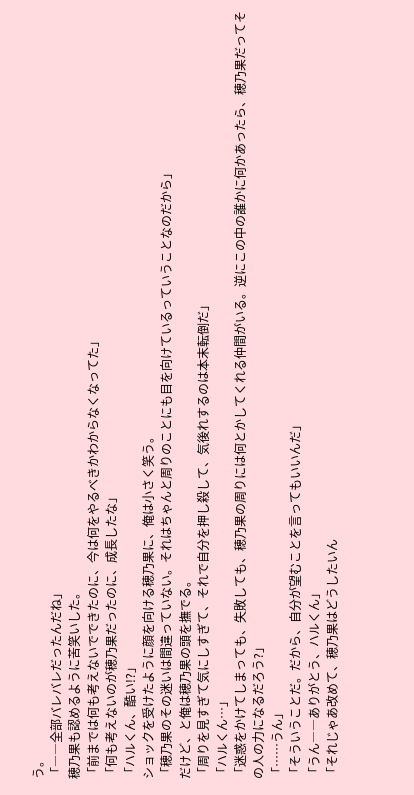う。
「――全部バレバレだったんだね」
穂乃果も認めるように苦笑いした。
「前までは何も考えないでできたのに、今は何をやるべきかわからなくなってた」
「何も考えないのが穂乃果だったのに、成長したな」
「ハルくん、酷い!?」
ショックを受けたように顔を向ける穂乃果に、俺は小さく笑う。
「穂乃果のその迷いは間違っていない。それはちゃんと周りのことにも目を向けているっていうことなのだから」
だけど、と俺は穂乃果の頭を撫でる。
「周りを見すぎて気にしすぎて、それで自分を押し殺して、気後れするのは本末転倒だ」
「ハルくん…」
「迷惑をかけてしまっても、失敗しても、穂乃果の周りには何とかしてくれる仲間がいる。逆にこの中の誰かに何かあったら、穂乃果だってその人の力になるだろう?」
「……うん」
「そういうことだ。だから、自分が望むことを言ってもいいんだ」
「うん――ありがとう、ハルくん」
「それじゃあ改めて、穂乃果はどうしたいん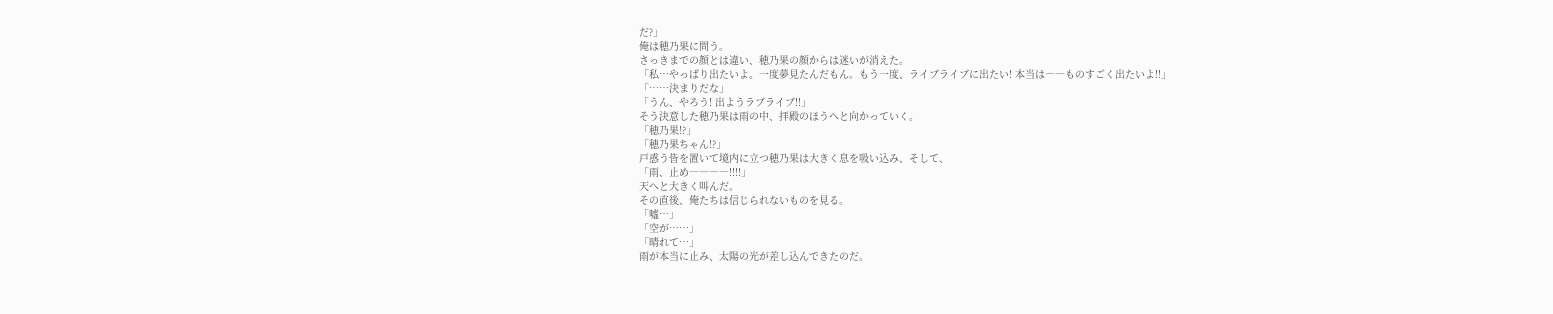だ?」
俺は穂乃果に問う。
さっきまでの顔とは違い、穂乃果の顔からは迷いが消えた。
「私…やっぱり出たいよ。一度夢見たんだもん。もう一度、ライブライブに出たい! 本当は――ものすごく出たいよ!!」
「……決まりだな」
「うん、やろう! 出ようラブライブ!!」
そう決意した穂乃果は雨の中、拝殿のほうへと向かっていく。
「穂乃果!?」
「穂乃果ちゃん!?」
戸惑う皆を置いて境内に立つ穂乃果は大きく息を吸い込み、そして、
「雨、止め――――!!!!」
天へと大きく叫んだ。
その直後、俺たちは信じられないものを見る。
「嘘…」
「空が……」
「晴れて…」
雨が本当に止み、太陽の光が差し込んできたのだ。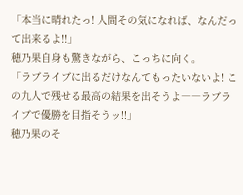「本当に晴れたっ! 人間その気になれば、なんだって出来るよ!!」
穂乃果自身も驚きながら、こっちに向く。
「ラブライブに出るだけなんてもったいないよ! この九人で残せる最高の結果を出そうよ――ラブライブで優勝を目指そうッ!!」
穂乃果のそ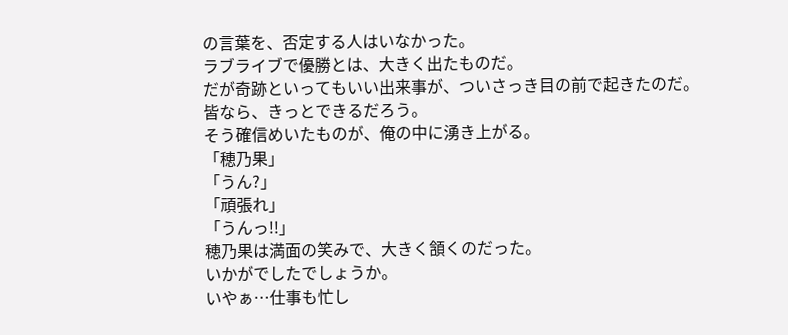の言葉を、否定する人はいなかった。
ラブライブで優勝とは、大きく出たものだ。
だが奇跡といってもいい出来事が、ついさっき目の前で起きたのだ。
皆なら、きっとできるだろう。
そう確信めいたものが、俺の中に湧き上がる。
「穂乃果」
「うん?」
「頑張れ」
「うんっ!!」
穂乃果は満面の笑みで、大きく頷くのだった。
いかがでしたでしょうか。
いやぁ…仕事も忙し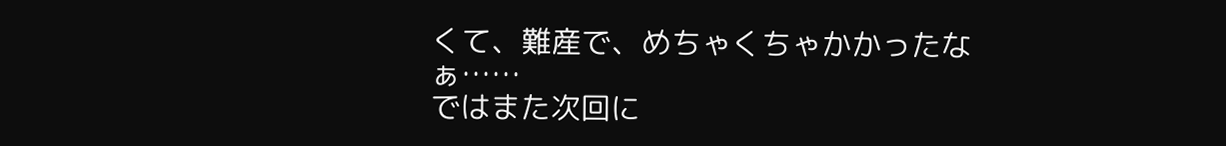くて、難産で、めちゃくちゃかかったなぁ……
ではまた次回に